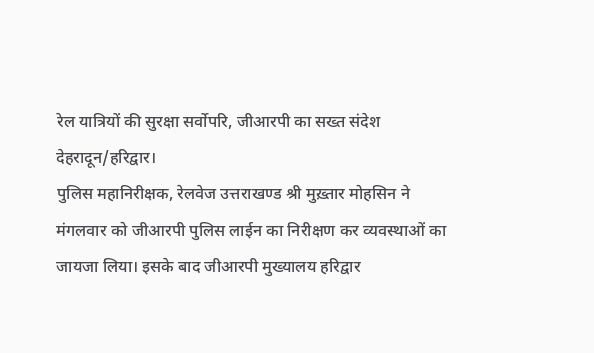रेल यात्रियों की सुरक्षा सर्वोपरि, जीआरपी का सख्त संदेश
देहरादून/हरिद्वार।
पुलिस महानिरीक्षक, रेलवेज उत्तराखण्ड श्री मुख़्तार मोहसिन ने मंगलवार को जीआरपी पुलिस लाईन का निरीक्षण कर व्यवस्थाओं का जायजा लिया। इसके बाद जीआरपी मुख्यालय हरिद्वार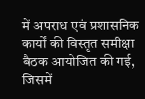में अपराध एवं प्रशासनिक कार्यों की विस्तृत समीक्षा बैठक आयोजित की गई, जिसमें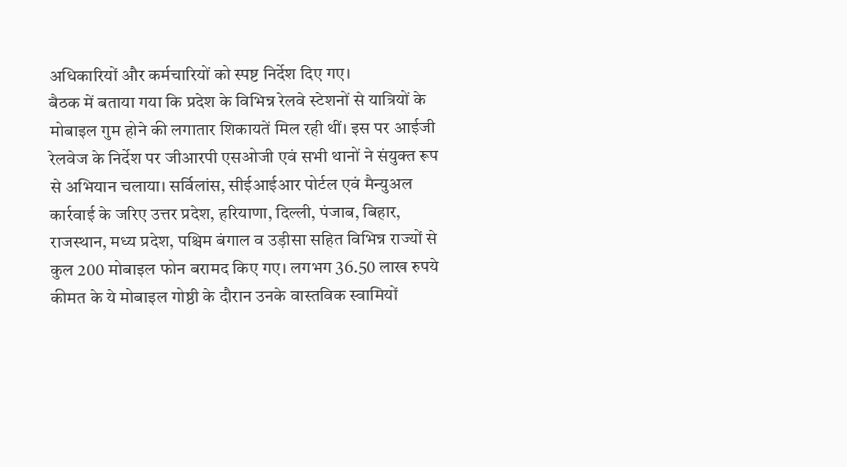अधिकारियों और कर्मचारियों को स्पष्ट निर्देश दिए गए।
बैठक में बताया गया कि प्रदेश के विभिन्न रेलवे स्टेशनों से यात्रियों के मोबाइल गुम होने की लगातार शिकायतें मिल रही थीं। इस पर आईजी रेलवेज के निर्देश पर जीआरपी एसओजी एवं सभी थानों ने संयुक्त रूप से अभियान चलाया। सर्विलांस, सीईआईआर पोर्टल एवं मैन्युअल कार्रवाई के जरिए उत्तर प्रदेश, हरियाणा, दिल्ली, पंजाब, बिहार, राजस्थान, मध्य प्रदेश, पश्चिम बंगाल व उड़ीसा सहित विभिन्न राज्यों से कुल 200 मोबाइल फोन बरामद किए गए। लगभग 36.50 लाख रुपये कीमत के ये मोबाइल गोष्ठी के दौरान उनके वास्तविक स्वामियों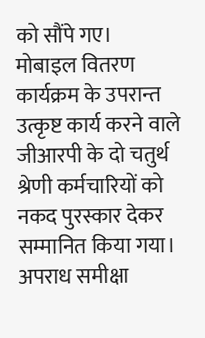को सौंपे गए।
मोबाइल वितरण कार्यक्रम के उपरान्त उत्कृष्ट कार्य करने वाले जीआरपी के दो चतुर्थ श्रेणी कर्मचारियों को नकद पुरस्कार देकर सम्मानित किया गया।
अपराध समीक्षा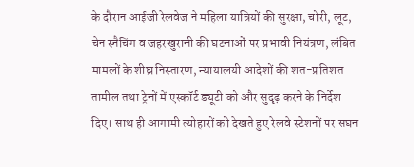के दौरान आईजी रेलवेज ने महिला यात्रियों की सुरक्षा, चोरी, लूट, चेन स्नैचिंग व जहरखुरानी की घटनाओं पर प्रभावी नियंत्रण, लंबित मामलों के शीघ्र निस्तारण, न्यायालयी आदेशों की शत-प्रतिशत तामील तथा ट्रेनों में एस्कॉर्ट ड्यूटी को और सुदृढ़ करने के निर्देश दिए। साथ ही आगामी त्योहारों को देखते हुए रेलवे स्टेशनों पर सघन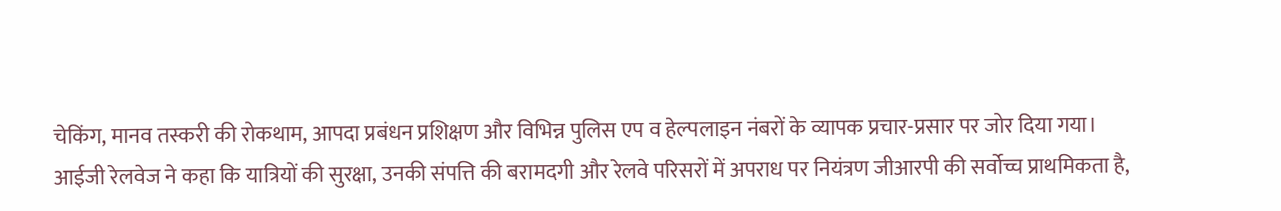चेकिंग, मानव तस्करी की रोकथाम, आपदा प्रबंधन प्रशिक्षण और विभिन्न पुलिस एप व हेल्पलाइन नंबरों के व्यापक प्रचार-प्रसार पर जोर दिया गया।
आईजी रेलवेज ने कहा कि यात्रियों की सुरक्षा, उनकी संपत्ति की बरामदगी और रेलवे परिसरों में अपराध पर नियंत्रण जीआरपी की सर्वोच्च प्राथमिकता है,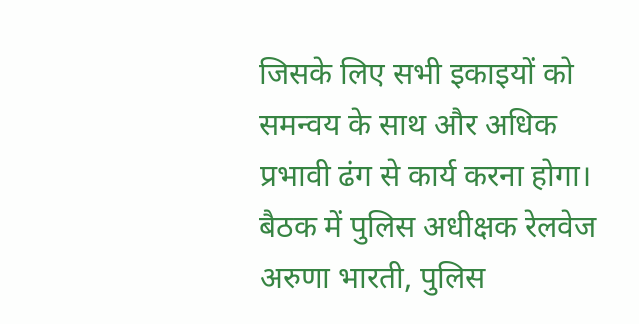जिसके लिए सभी इकाइयों को समन्वय के साथ और अधिक प्रभावी ढंग से कार्य करना होगा।
बैठक में पुलिस अधीक्षक रेलवेज अरुणा भारती, पुलिस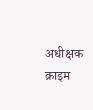अधीक्षक क्राइम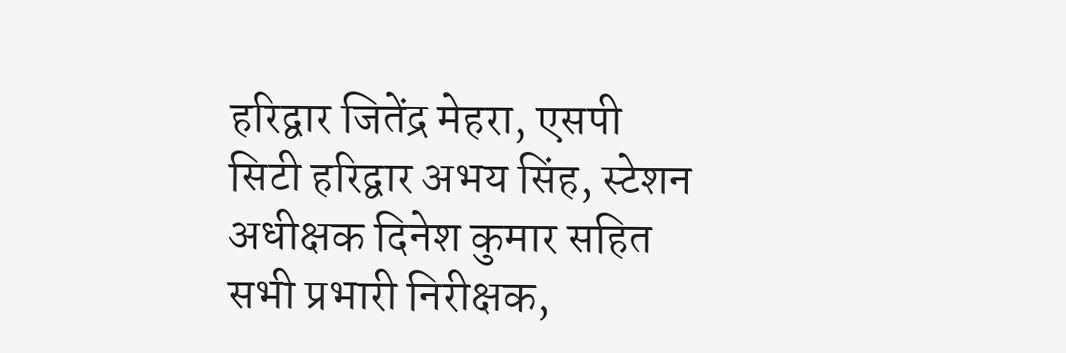हरिद्वार जितेंद्र मेहरा, एसपी सिटी हरिद्वार अभय सिंह, स्टेशन अधीक्षक दिनेश कुमार सहित सभी प्रभारी निरीक्षक,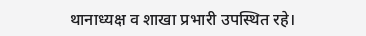थानाध्यक्ष व शाखा प्रभारी उपस्थित रहे।